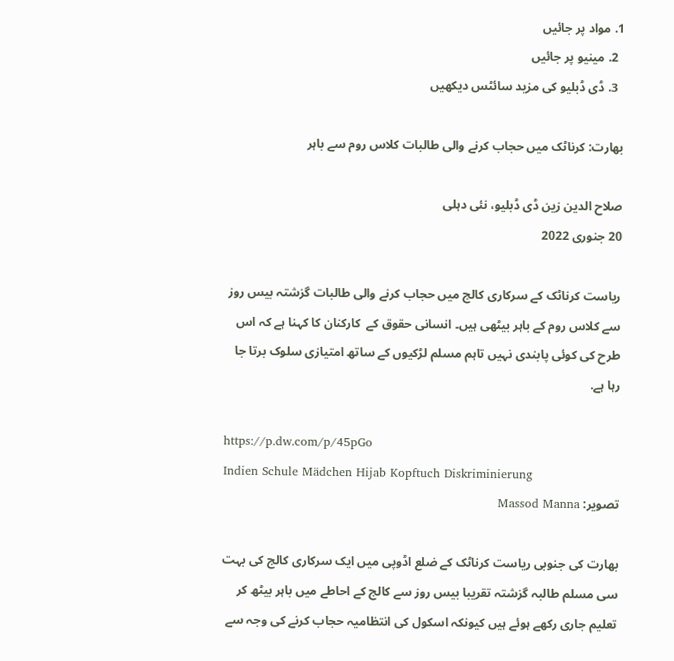1. مواد پر جائیں
  2. مینیو پر جائیں
  3. ڈی ڈبلیو کی مزید سائٹس دیکھیں

بھارت: کرناٹک میں حجاب کرنے والی طالبات کلاس روم سے باہر

صلاح الدین زین ڈی ڈبلیو، نئی دہلی
20 جنوری 2022

ریاست کرناٹک کے سرکاری کالج میں حجاب کرنے والی طالبات گزشتہ بیس روز سے کلاس روم کے باہر بیٹھی ہیں۔ انسانی حقوق کے  کارکنان کا کہنا ہے کہ اس طرح کی کوئی پابندی نہیں تاہم مسلم لڑکیوں کے ساتھ امتیازی سلوک برتا جا رہا ہے.

https://p.dw.com/p/45pGo
Indien Schule Mädchen Hijab Kopftuch Diskriminierung
تصویر: Massod Manna

بھارت کی جنوبی ریاست کرناٹک کے ضلع اڈوپی میں ایک سرکاری کالج کی بہت سی مسلم طالبہ گزشتہ تقریبا بیس روز سے کالج کے احاطے میں باہر بیٹھ کر تعلیم جاری رکھے ہوئے ہیں کیونکہ اسکول کی انتظامیہ حجاب کرنے کی وجہ سے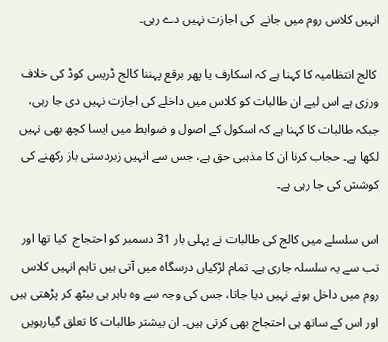انہیں کلاس روم میں جانے  کی اجازت نہیں دے رہی۔

 کالج انتظامیہ کا کہنا ہے کہ اسکارف یا پھر برقع پہننا کالج ڈریس کوڈ کی خلاف ورزی ہے اس لیے ان طالبات کو کلاس میں داخلے کی اجازت نہیں دی جا رہی، جبکہ طالبات کا کہنا ہے کہ اسکول کے اصول و ضوابط میں ایسا کچھ بھی نہیں لکھا ہے۔ حجاب کرنا ان کا مذہبی حق ہے، جس سے انہیں زبردستی باز رکھنے کی کوشش کی جا رہی ہے۔

اس سلسلے میں کالج کی طالبات نے پہلی بار 31 دسمبر کو احتجاج  کیا تھا اور تب سے یہ سلسلہ جاری ہے۔ تمام لڑکیاں درسگاہ میں آتی ہیں تاہم انہیں کلاس روم میں داخل ہونے نہیں دیا جاتا، جس کی وجہ سے وہ باہر ہی بیٹھ کر پڑھتی ہیں اور اس کے ساتھ ہی احتجاج بھی کرتی ہیں۔ ان بیشتر طالبات کا تعلق گیارہویں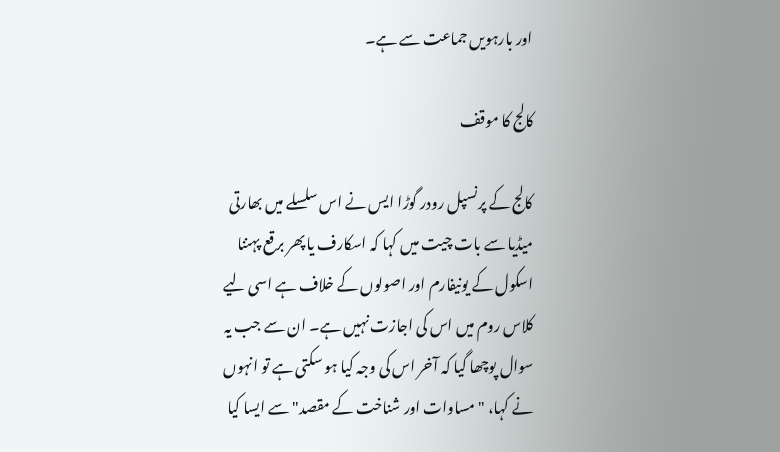اور بارہویں جماعت سے ہے۔

کالج کا موقف

کالج کے پرنسپل رودر گوڑا ایس نے اس سلسلے میں بھارتی میڈیا سے بات چیت میں کہا کہ اسکارف یا پھر برقع پہننا اسکول کے یونیفارم اور اصولوں کے خلاف ہے اسی لیے کلاس روم میں اس کی اجازت نہیں ہے۔ ان سے جب یہ سوال پوچھا گيا کہ آخر اس کی وجہ کیا ہو سکتی ہے تو انہوں نے کہا، "مساوات اور شناخت کے مقصد" سے ایسا کیا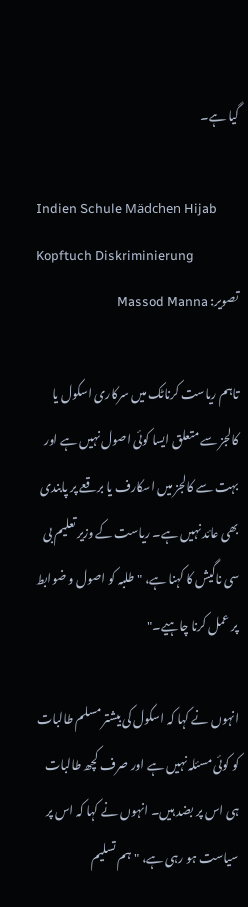گيا ہے۔

Indien Schule Mädchen Hijab Kopftuch Diskriminierung
تصویر: Massod Manna

تاہم ریاست کرناٹک میں سرکاری اسکول یا کالجز سے متعلق ایسا کوئی اصول نہیں ہے اور بہت سے کالجز میں اسکارف یا برقعے پر پابندی بھی عائد نہیں ہے۔ ریاست کے وزیر تعلیم بی سی ناگیش کا کہنا ہے، "طلبہ کو اصول و ضوابط پر عمل کرنا چاہیے۔"

انہوں نے کہا کہ اسکول کی بیشتر مسلم طالبات کو کوئی مسئلہ نہیں ہے اور صرف کچھ طالبات ہی اس پر بضد ہیں۔ انہوں نے کہا کہ اس پر سیاست ہو رہی ہے، "ہم تسلیم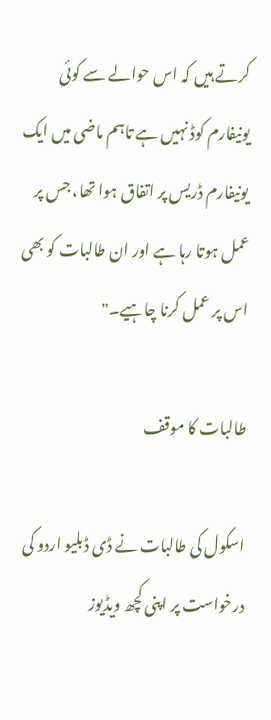کرتے ہیں کہ اس حوالے سے کوئی یونیفارم کوڈ نہیں ہے تاہم ماضی میں ایک یونیفارم ڈریس پر اتفاق ہوا تھا، جس پر عمل ہوتا رہا ہے اور ان طالبات کو بھی اس پر عمل کرنا چاہیے۔"

طالبات کا موقف

اسکول کی طالبات نے ڈی ڈبلیو اردو کی درخواست پر اپنی کچھ ویڈیوز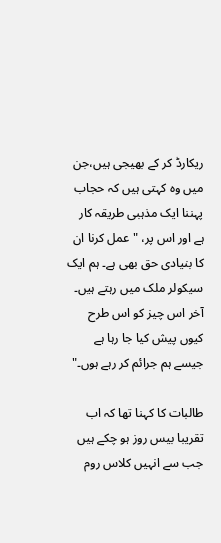ریکارڈ کر کے بھیجی ہیں،جن میں وہ کہتی ہیں کہ حجاب پہننا ایک مذہبی طریقہ کار ہے اور اس پر، "عمل کرنا ان کا بنیادی حق بھی ہے۔ ہم ایک سیکولر ملک میں رہتے ہیں۔ آخر اس چیز کو اس طرح کیوں پیش کیا جا رہا ہے جیسے ہم جرائم کر رہے ہوں۔"

طالبات کا کہنا تھا کہ اب تقریبا بیس روز ہو چکے ہیں جب سے انہیں کلاس روم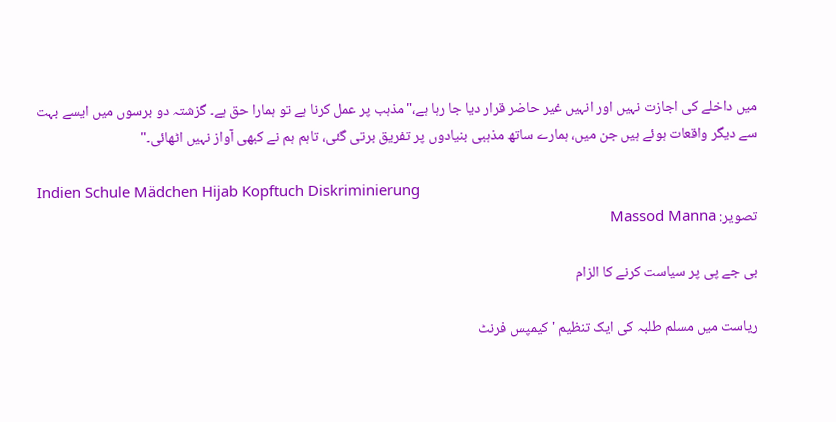میں داخلے کی اجازت نہیں اور انہیں غیر حاضر قرار دیا جا رہا ہے،"مذہب پر عمل کرنا ہے تو ہمارا حق ہے۔ گزشتہ دو برسوں میں ایسے بہت سے دیگر واقعات ہوئے ہیں جن میں، ہمارے ساتھ مذہبی بنیادوں پر تفریق برتی گئی، تاہم ہم نے کبھی آواز نہیں اٹھائی۔"

Indien Schule Mädchen Hijab Kopftuch Diskriminierung
تصویر: Massod Manna

بی جے پی پر سیاست کرنے کا الزام

ریاست میں مسلم طلبہ کی ایک تنظیم 'کیمپس فرنٹ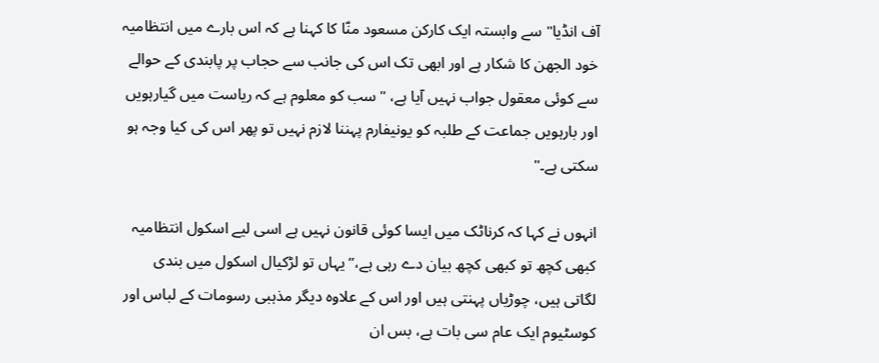آف انڈیا" سے وابستہ ایک کارکن مسعود منّا کا کہنا ہے کہ اس بارے میں انتظامیہ خود الجھن کا شکار ہے اور ابھی تک اس کی جانب سے حجاب پر پابندی کے حوالے سے کوئی معقول جواب نہیں آیا ہے، "سب کو معلوم ہے کہ ریاست میں گیارہویں اور بارہویں جماعت کے طلبہ کو یونیفارم پہننا لازم نہیں تو پھر اس کی کیا وجہ ہو سکتی ہے۔"

انہوں نے کہا کہ کرناٹک میں ایسا کوئی قانون نہیں ہے اسی لیے اسکول انتظامیہ کبھی کچھ تو کبھی کچھ بیان دے رہی ہے،’’ یہاں تو لڑکیال اسکول میں بندی لگاتی ہیں، چوڑیاں پہنتی ہیں اور اس کے علاوہ دیگر مذہبی رسومات کے لباس اور کوسٹیوم ایک عام سی بات ہے، بس ان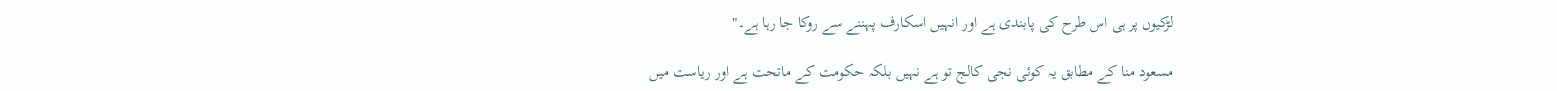لڑکیوں پر ہی اس طرح کی پابندی ہے اور انہیں اسکارف پہننے سے روکا جا رہا ہے۔"

مسعود منا کے مطابق یہ کوئی نجی کالج تو ہے نہیں بلکہ حکومت کے ماتحت ہے اور ریاست میں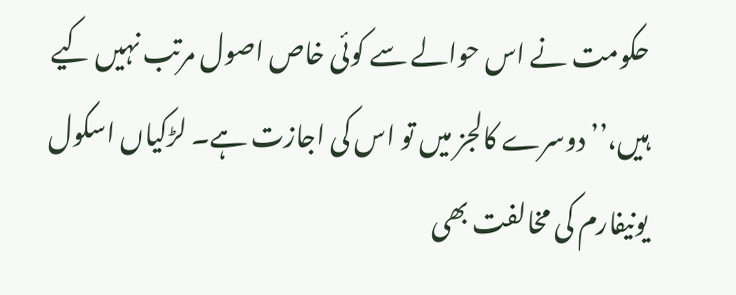حکومت نے اس حوالے سے کوئی خاص اصول مرتب نہیں کیے ہیں،’’دوسرے کالجز میں تو اس کی اجازت ہے۔ لڑکیاں اسکول یونیفارم کی مخالفت بھی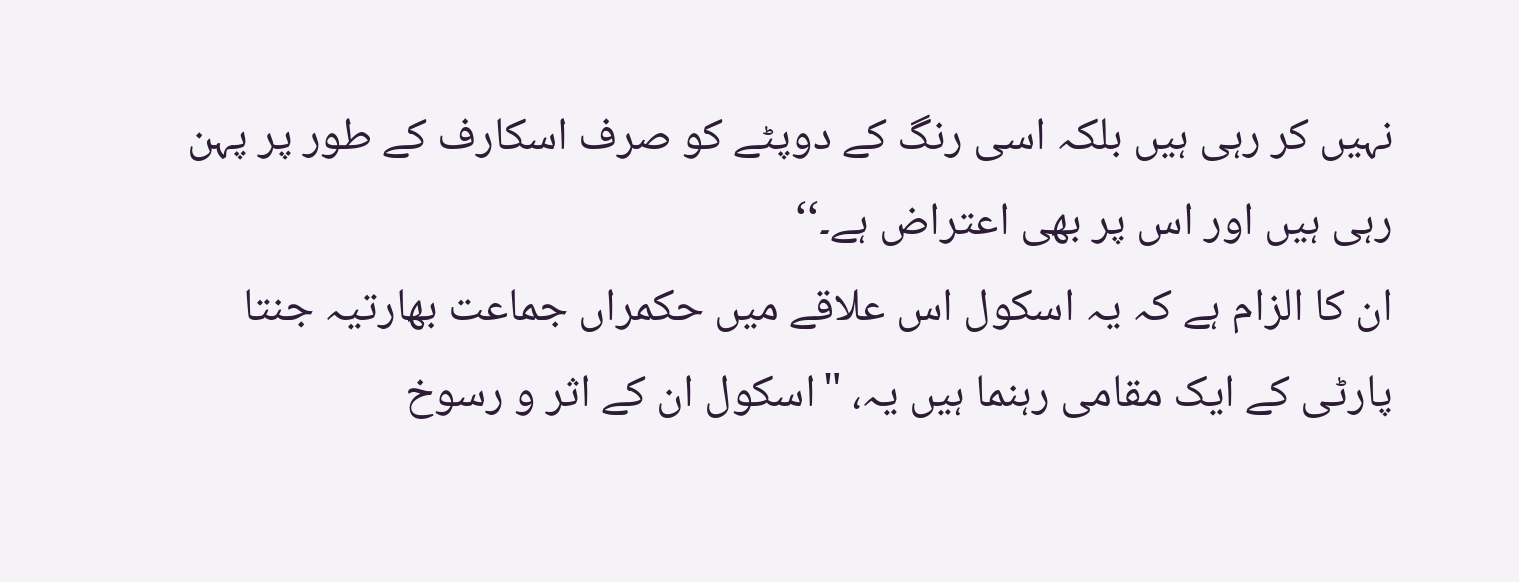نہیں کر رہی ہیں بلکہ اسی رنگ کے دوپٹے کو صرف اسکارف کے طور پر پہن رہی ہیں اور اس پر بھی اعتراض ہے۔‘‘
ان کا الزام ہے کہ یہ اسکول اس علاقے میں حکمراں جماعت بھارتیہ جنتا پارٹی کے ایک مقامی رہنما ہیں یہ، "اسکول ان کے اثر و رسوخ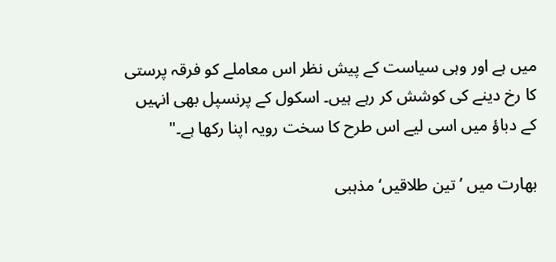میں ہے اور وہی سیاست کے پیش نظر اس معاملے کو فرقہ پرستی کا رخ دینے کی کوشش کر رہے ہیں۔ اسکول کے پرنسپل بھی انہیں کے دباؤ میں اسی لیے اس طرح کا سخت رویہ اپنا رکھا ہے۔"

بھارت میں ’تین طلاقیں‘ مذہبی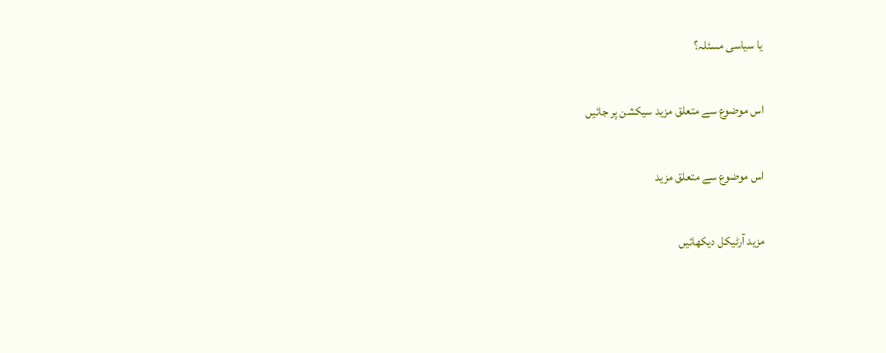یا سیاسی مسئلہ؟

اس موضوع سے متعلق مزید سیکشن پر جائیں

اس موضوع سے متعلق مزید

مزید آرٹیکل دیکھائیں